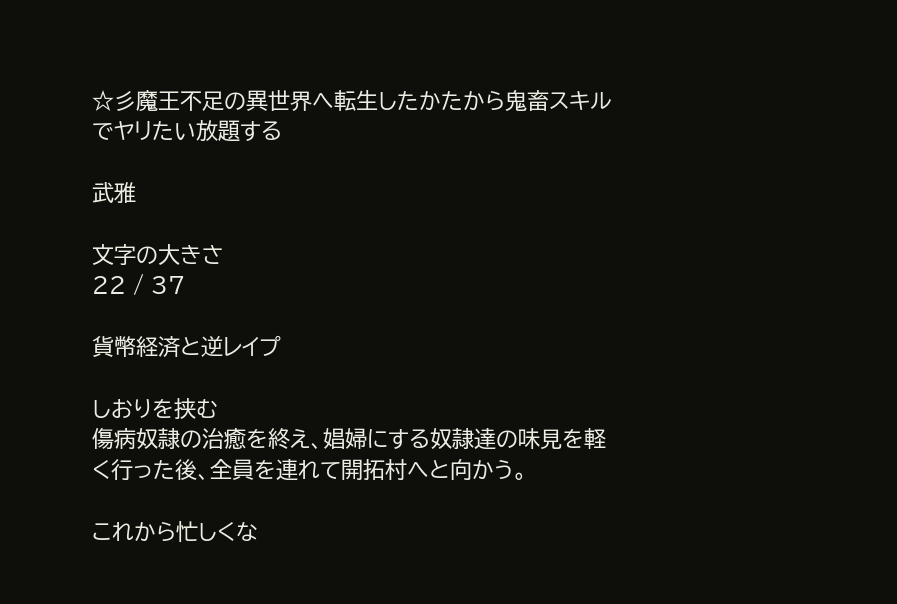☆彡魔王不足の異世界へ転生したかたから鬼畜スキルでヤリたい放題する

武雅

文字の大きさ
22 / 37

貨幣経済と逆レイプ

しおりを挟む
傷病奴隷の治癒を終え、娼婦にする奴隷達の味見を軽く行った後、全員を連れて開拓村へと向かう。

これから忙しくな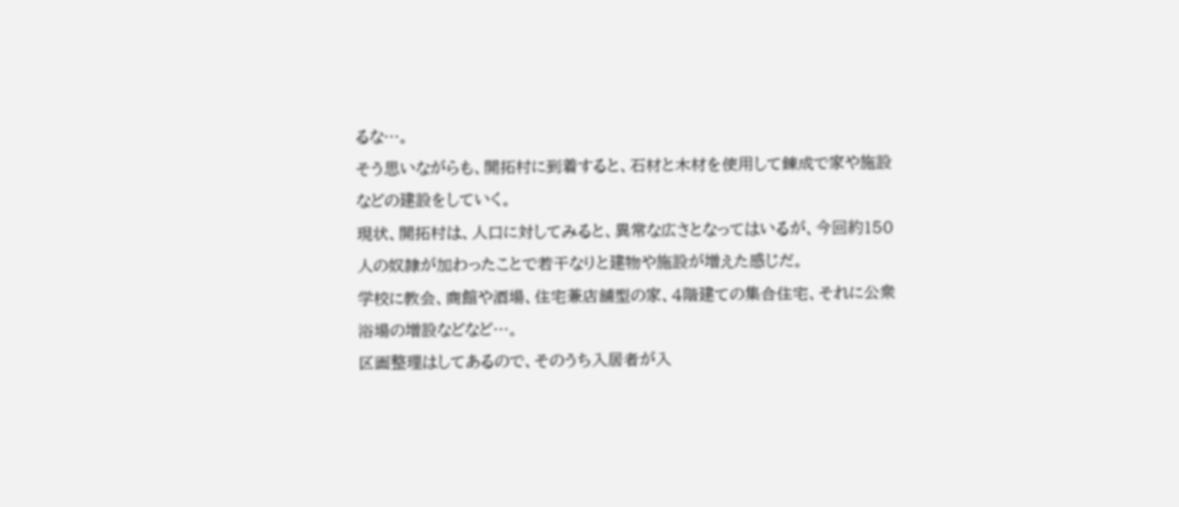るな…。
そう思いながらも、開拓村に到着すると、石材と木材を使用して錬成で家や施設などの建設をしていく。
現状、開拓村は、人口に対してみると、異常な広さとなってはいるが、今回約150人の奴隷が加わったことで若干なりと建物や施設が増えた感じだ。
学校に教会、商館や酒場、住宅兼店舗型の家、4階建ての集合住宅、それに公衆浴場の増設などなど…。
区画整理はしてあるので、そのうち入居者が入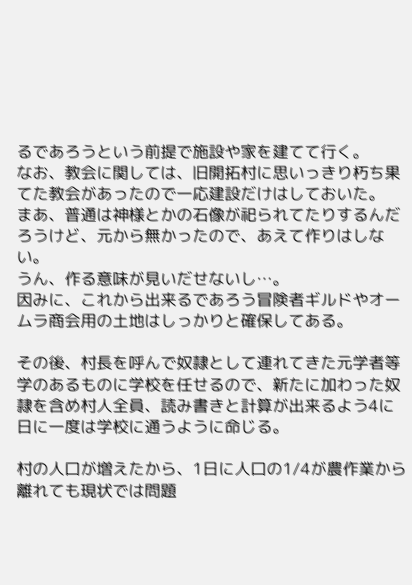るであろうという前提で施設や家を建てて行く。
なお、教会に関しては、旧開拓村に思いっきり朽ち果てた教会があったので一応建設だけはしておいた。
まあ、普通は神様とかの石像が祀られてたりするんだろうけど、元から無かったので、あえて作りはしない。
うん、作る意味が見いだせないし…。
因みに、これから出来るであろう冒険者ギルドやオームラ商会用の土地はしっかりと確保してある。

その後、村長を呼んで奴隷として連れてきた元学者等学のあるものに学校を任せるので、新たに加わった奴隷を含め村人全員、読み書きと計算が出来るよう4に日に一度は学校に通うように命じる。

村の人口が増えたから、1日に人口の1/4が農作業から離れても現状では問題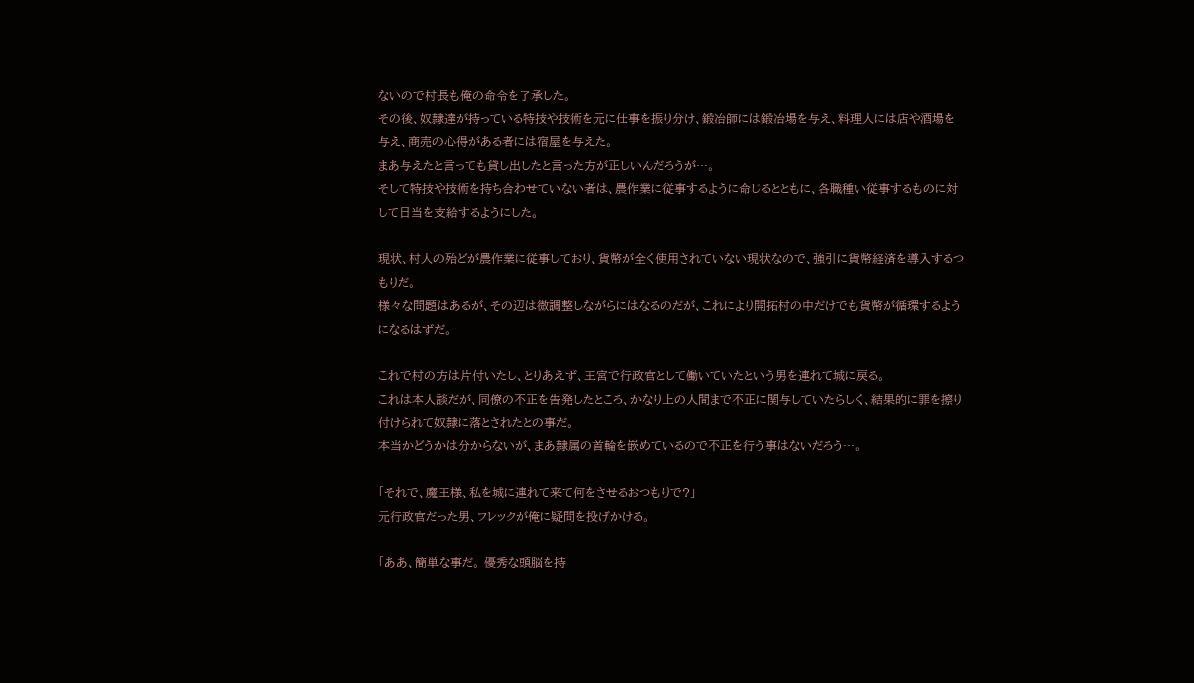ないので村長も俺の命令を了承した。
その後、奴隷達が持っている特技や技術を元に仕事を振り分け、鍛冶師には鍛冶場を与え、料理人には店や酒場を与え、商売の心得がある者には宿屋を与えた。
まあ与えたと言っても貸し出したと言った方が正しいんだろうが…。
そして特技や技術を持ち合わせていない者は、農作業に従事するように命じるとともに、各職種い従事するものに対して日当を支給するようにした。

現状、村人の殆どが農作業に従事しており、貨幣が全く使用されていない現状なので、強引に貨幣経済を導入するつもりだ。
様々な問題はあるが、その辺は微調整しながらにはなるのだが、これにより開拓村の中だけでも貨幣が循環するようになるはずだ。

これで村の方は片付いたし、とりあえず、王宮で行政官として働いていたという男を連れて城に戻る。
これは本人談だが、同僚の不正を告発したところ、かなり上の人間まで不正に関与していたらしく、結果的に罪を擦り付けられて奴隷に落とされたとの事だ。
本当かどうかは分からないが、まあ隷属の首輪を嵌めているので不正を行う事はないだろう…。

「それで、魔王様、私を城に連れて来て何をさせるおつもりで?」
元行政官だった男、フレックが俺に疑問を投げかける。

「ああ、簡単な事だ。 優秀な頭脳を持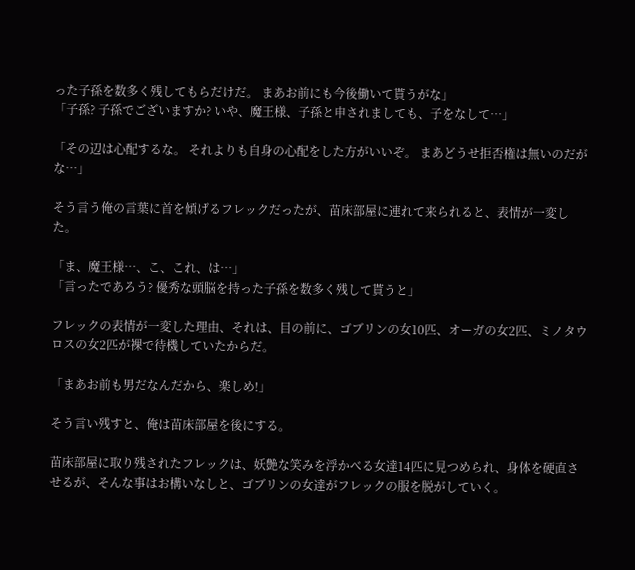った子孫を数多く残してもらだけだ。 まあお前にも今後働いて貰うがな」
「子孫? 子孫でございますか? いや、魔王様、子孫と申されましても、子をなして…」

「その辺は心配するな。 それよりも自身の心配をした方がいいぞ。 まあどうせ拒否権は無いのだがな…」

そう言う俺の言葉に首を傾げるフレックだったが、苗床部屋に連れて来られると、表情が一変した。

「ま、魔王様…、こ、これ、は…」
「言ったであろう? 優秀な頭脳を持った子孫を数多く残して貰うと」

フレックの表情が一変した理由、それは、目の前に、ゴブリンの女10匹、オーガの女2匹、ミノタウロスの女2匹が裸で待機していたからだ。

「まあお前も男だなんだから、楽しめ!」

そう言い残すと、俺は苗床部屋を後にする。

苗床部屋に取り残されたフレックは、妖艶な笑みを浮かべる女達14匹に見つめられ、身体を硬直させるが、そんな事はお構いなしと、ゴブリンの女達がフレックの服を脱がしていく。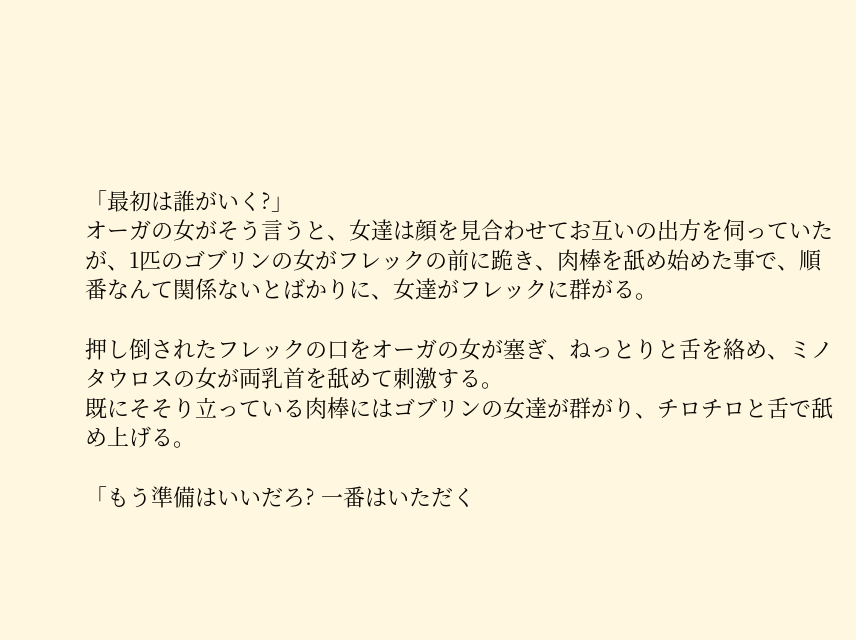「最初は誰がいく?」
オーガの女がそう言うと、女達は顔を見合わせてお互いの出方を伺っていたが、1匹のゴブリンの女がフレックの前に跪き、肉棒を舐め始めた事で、順番なんて関係ないとばかりに、女達がフレックに群がる。

押し倒されたフレックの口をオーガの女が塞ぎ、ねっとりと舌を絡め、ミノタウロスの女が両乳首を舐めて刺激する。
既にそそり立っている肉棒にはゴブリンの女達が群がり、チロチロと舌で舐め上げる。

「もう準備はいいだろ? 一番はいただく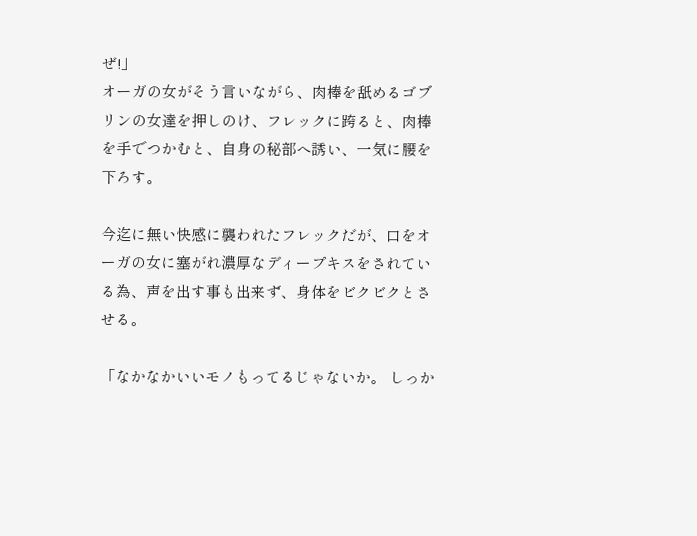ぜ!」
オーガの女がそう言いながら、肉棒を舐めるゴブリンの女達を押しのけ、フレックに跨ると、肉棒を手でつかむと、自身の秘部へ誘い、一気に腰を下ろす。

今迄に無い快感に襲われたフレックだが、口をオーガの女に塞がれ濃厚なディープキスをされている為、声を出す事も出来ず、身体をビクビクとさせる。

「なかなかいいモノもってるじゃないか。 しっか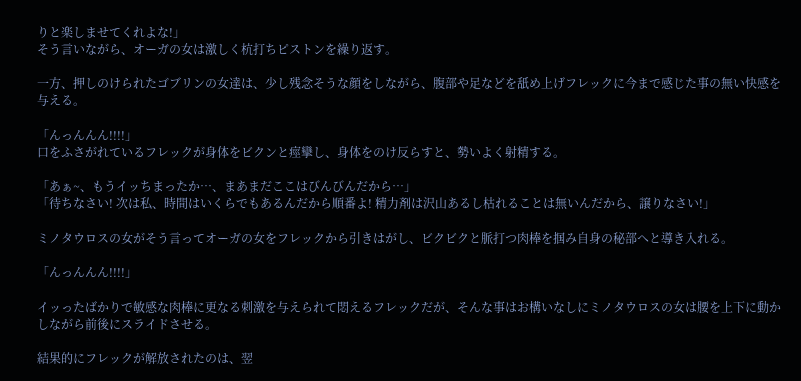りと楽しませてくれよな!」
そう言いながら、オーガの女は激しく杭打ちピストンを繰り返す。

一方、押しのけられたゴブリンの女達は、少し残念そうな顔をしながら、腹部や足などを舐め上げフレックに今まで感じた事の無い快感を与える。

「んっんんん!!!!」
口をふさがれているフレックが身体をビクンと痙攣し、身体をのけ反らすと、勢いよく射精する。

「あぁ~、もうイッちまったか…、まあまだここはびんびんだから…」
「待ちなさい! 次は私、時間はいくらでもあるんだから順番よ! 精力剤は沢山あるし枯れることは無いんだから、譲りなさい!」

ミノタウロスの女がそう言ってオーガの女をフレックから引きはがし、ビクビクと脈打つ肉棒を掴み自身の秘部へと導き入れる。

「んっんんん!!!!」

イッったばかりで敏感な肉棒に更なる刺激を与えられて悶えるフレックだが、そんな事はお構いなしにミノタウロスの女は腰を上下に動かしながら前後にスライドさせる。

結果的にフレックが解放されたのは、翌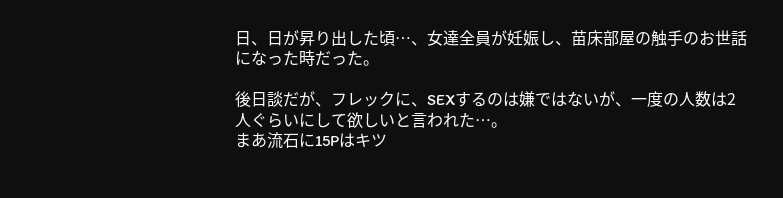日、日が昇り出した頃…、女達全員が妊娠し、苗床部屋の触手のお世話になった時だった。

後日談だが、フレックに、SEXするのは嫌ではないが、一度の人数は2人ぐらいにして欲しいと言われた…。
まあ流石に15Pはキツ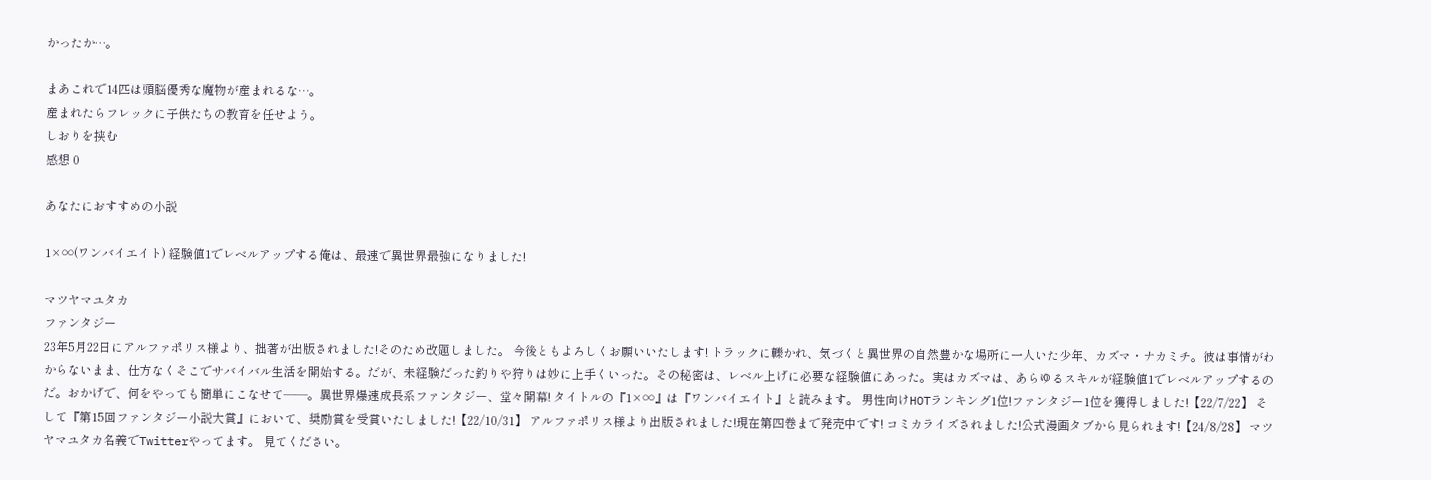かったか…。

まあこれで14匹は頭脳優秀な魔物が産まれるな…。
産まれたらフレックに子供たちの教育を任せよう。
しおりを挟む
感想 0

あなたにおすすめの小説

1×∞(ワンバイエイト) 経験値1でレベルアップする俺は、最速で異世界最強になりました!

マツヤマユタカ
ファンタジー
23年5月22日にアルファポリス様より、拙著が出版されました!そのため改題しました。 今後ともよろしくお願いいたします! トラックに轢かれ、気づくと異世界の自然豊かな場所に一人いた少年、カズマ・ナカミチ。彼は事情がわからないまま、仕方なくそこでサバイバル生活を開始する。だが、未経験だった釣りや狩りは妙に上手くいった。その秘密は、レベル上げに必要な経験値にあった。実はカズマは、あらゆるスキルが経験値1でレベルアップするのだ。おかげで、何をやっても簡単にこなせて――。異世界爆速成長系ファンタジー、堂々開幕! タイトルの『1×∞』は『ワンバイエイト』と読みます。 男性向けHOTランキング1位!ファンタジー1位を獲得しました!【22/7/22】 そして『第15回ファンタジー小説大賞』において、奨励賞を受賞いたしました!【22/10/31】 アルファポリス様より出版されました!現在第四巻まで発売中です! コミカライズされました!公式漫画タブから見られます!【24/8/28】 マツヤマユタカ名義でTwitterやってます。 見てください。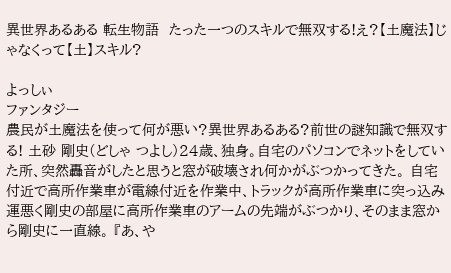異世界あるある 転生物語  たった一つのスキルで無双する!え?【土魔法】じゃなくって【土】スキル?

よっしぃ
ファンタジー
農民が土魔法を使って何が悪い?異世界あるある?前世の謎知識で無双する! 土砂 剛史(どしゃ つよし)24歳、独身。自宅のパソコンでネットをしていた所、突然轟音がしたと思うと窓が破壊され何かがぶつかってきた。 自宅付近で高所作業車が電線付近を作業中、トラックが高所作業車に突っ込み運悪く剛史の部屋に高所作業車のアームの先端がぶつかり、そのまま窓から剛史に一直線。 『あ、や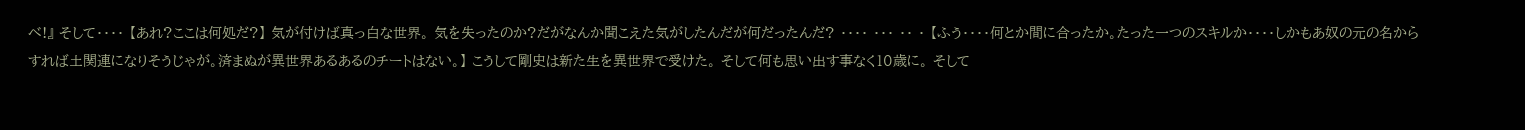べ!』 そして・・・・ 【あれ?ここは何処だ?】 気が付けば真っ白な世界。 気を失ったのか?だがなんか聞こえた気がしたんだが何だったんだ? ・・・・ ・・・ ・・ ・ 【ふう・・・・何とか間に合ったか。たった一つのスキルか・・・・しかもあ奴の元の名からすれば土関連になりそうじゃが。済まぬが異世界あるあるのチートはない。】 こうして剛史は新た生を異世界で受けた。 そして何も思い出す事なく10歳に。 そして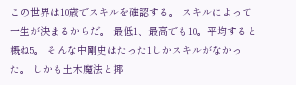この世界は10歳でスキルを確認する。 スキルによって一生が決まるからだ。 最低1、最高でも10。平均すると概ね5。 そんな中剛史はたった1しかスキルがなかった。 しかも土木魔法と揶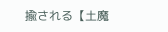揄される【土魔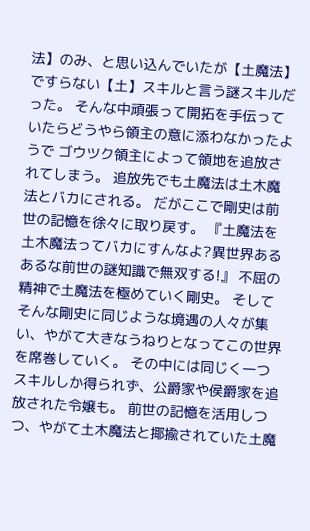法】のみ、と思い込んでいたが【土魔法】ですらない【土】スキルと言う謎スキルだった。 そんな中頑張って開拓を手伝っていたらどうやら領主の意に添わなかったようで ゴウツク領主によって領地を追放されてしまう。 追放先でも土魔法は土木魔法とバカにされる。 だがここで剛史は前世の記憶を徐々に取り戻す。 『土魔法を土木魔法ってバカにすんなよ?異世界あるあるな前世の謎知識で無双する!』 不屈の精神で土魔法を極めていく剛史。 そしてそんな剛史に同じような境遇の人々が集い、やがて大きなうねりとなってこの世界を席巻していく。 その中には同じく一つスキルしか得られず、公爵家や侯爵家を追放された令嬢も。 前世の記憶を活用しつつ、やがて土木魔法と揶揄されていた土魔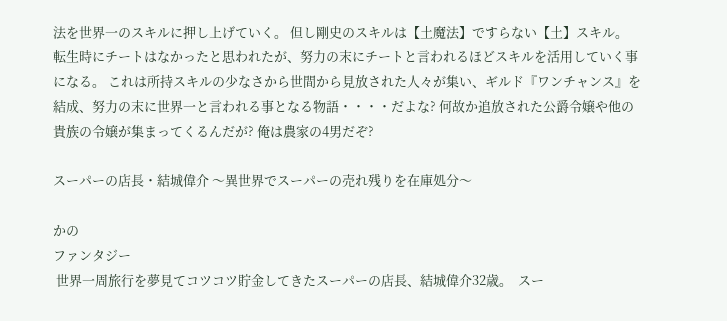法を世界一のスキルに押し上げていく。 但し剛史のスキルは【土魔法】ですらない【土】スキル。 転生時にチートはなかったと思われたが、努力の末にチートと言われるほどスキルを活用していく事になる。 これは所持スキルの少なさから世間から見放された人々が集い、ギルド『ワンチャンス』を結成、努力の末に世界一と言われる事となる物語・・・・だよな? 何故か追放された公爵令嬢や他の貴族の令嬢が集まってくるんだが? 俺は農家の4男だぞ?

スーパーの店長・結城偉介 〜異世界でスーパーの売れ残りを在庫処分〜

かの
ファンタジー
 世界一周旅行を夢見てコツコツ貯金してきたスーパーの店長、結城偉介32歳。  スー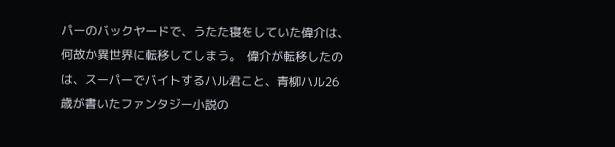パーのバックヤードで、うたた寝をしていた偉介は、何故か異世界に転移してしまう。  偉介が転移したのは、スーパーでバイトするハル君こと、青柳ハル26歳が書いたファンタジー小説の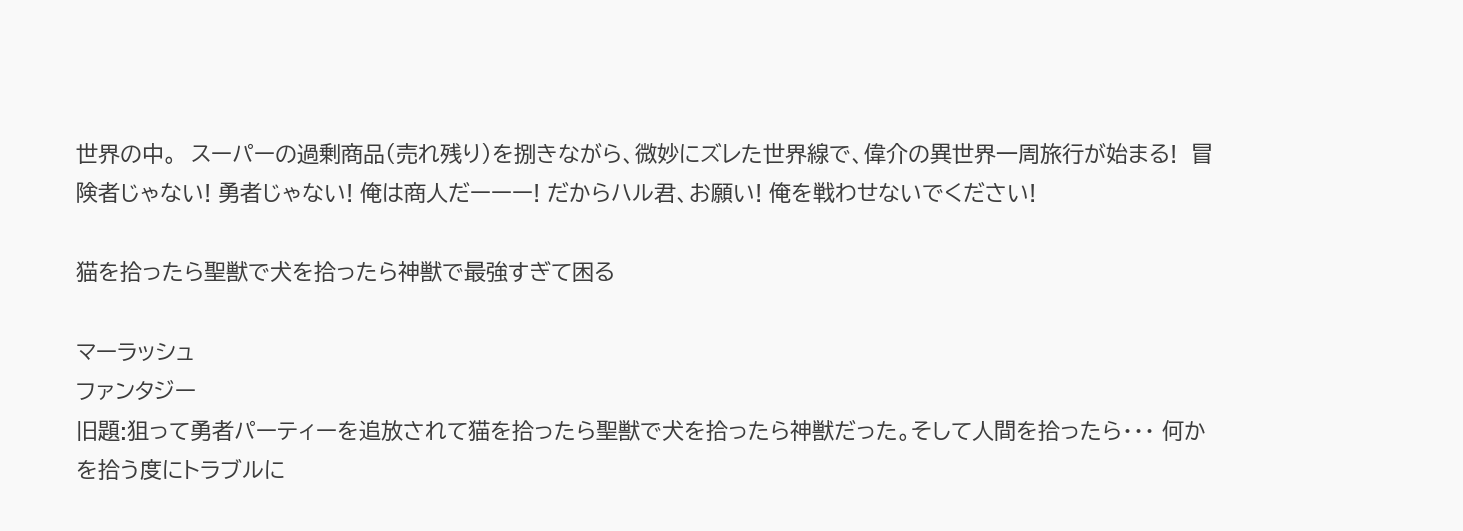世界の中。  スーパーの過剰商品(売れ残り)を捌きながら、微妙にズレた世界線で、偉介の異世界一周旅行が始まる!  冒険者じゃない! 勇者じゃない! 俺は商人だーーー! だからハル君、お願い! 俺を戦わせないでください!

猫を拾ったら聖獣で犬を拾ったら神獣で最強すぎて困る

マーラッシュ
ファンタジー
旧題:狙って勇者パーティーを追放されて猫を拾ったら聖獣で犬を拾ったら神獣だった。そして人間を拾ったら・・・ 何かを拾う度にトラブルに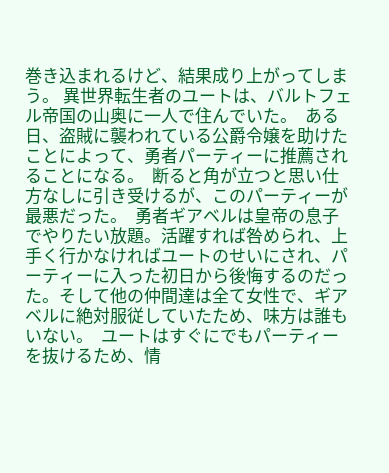巻き込まれるけど、結果成り上がってしまう。 異世界転生者のユートは、バルトフェル帝国の山奥に一人で住んでいた。  ある日、盗賊に襲われている公爵令嬢を助けたことによって、勇者パーティーに推薦されることになる。  断ると角が立つと思い仕方なしに引き受けるが、このパーティーが最悪だった。  勇者ギアベルは皇帝の息子でやりたい放題。活躍すれば咎められ、上手く行かなければユートのせいにされ、パーティーに入った初日から後悔するのだった。そして他の仲間達は全て女性で、ギアベルに絶対服従していたため、味方は誰もいない。  ユートはすぐにでもパーティーを抜けるため、情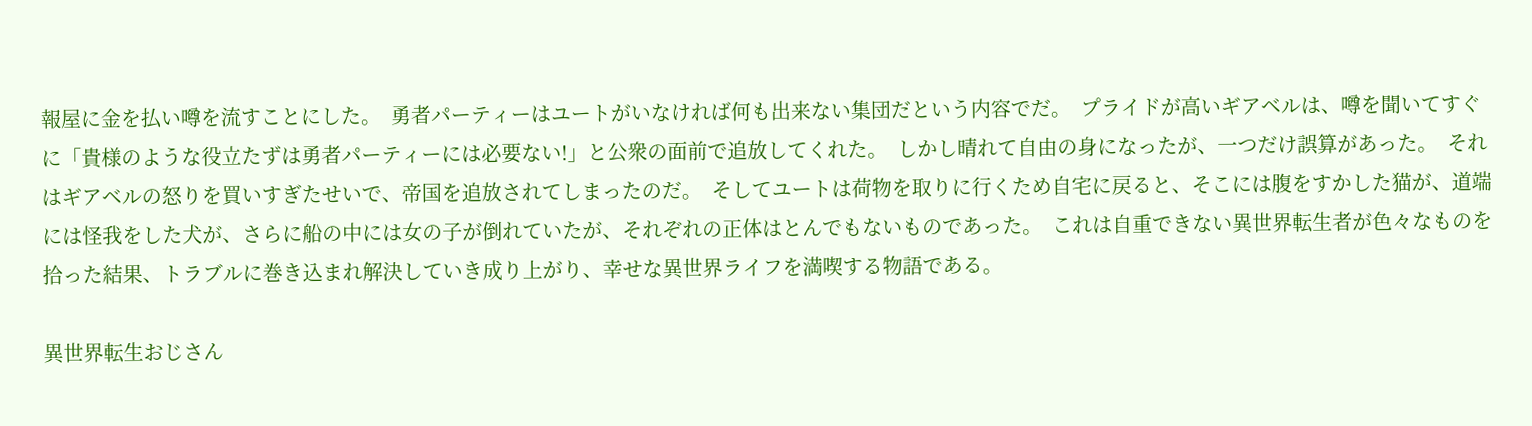報屋に金を払い噂を流すことにした。  勇者パーティーはユートがいなければ何も出来ない集団だという内容でだ。  プライドが高いギアベルは、噂を聞いてすぐに「貴様のような役立たずは勇者パーティーには必要ない!」と公衆の面前で追放してくれた。  しかし晴れて自由の身になったが、一つだけ誤算があった。  それはギアベルの怒りを買いすぎたせいで、帝国を追放されてしまったのだ。  そしてユートは荷物を取りに行くため自宅に戻ると、そこには腹をすかした猫が、道端には怪我をした犬が、さらに船の中には女の子が倒れていたが、それぞれの正体はとんでもないものであった。  これは自重できない異世界転生者が色々なものを拾った結果、トラブルに巻き込まれ解決していき成り上がり、幸せな異世界ライフを満喫する物語である。

異世界転生おじさん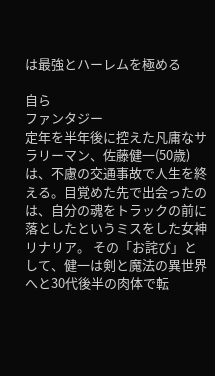は最強とハーレムを極める

自ら
ファンタジー
定年を半年後に控えた凡庸なサラリーマン、佐藤健一(50歳)は、不慮の交通事故で人生を終える。目覚めた先で出会ったのは、自分の魂をトラックの前に落としたというミスをした女神リナリア。 その「お詫び」として、健一は剣と魔法の異世界へと30代後半の肉体で転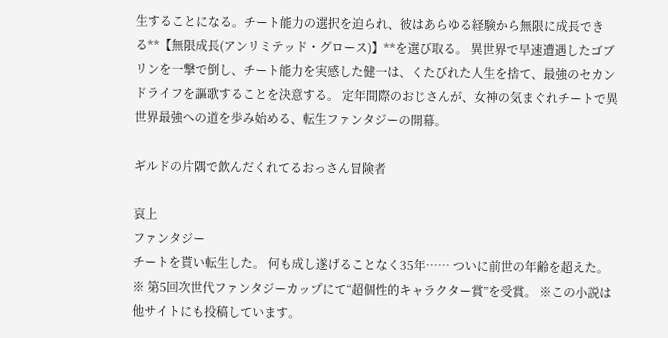生することになる。チート能力の選択を迫られ、彼はあらゆる経験から無限に成長できる**【無限成長(アンリミテッド・グロース)】**を選び取る。 異世界で早速遭遇したゴブリンを一撃で倒し、チート能力を実感した健一は、くたびれた人生を捨て、最強のセカンドライフを謳歌することを決意する。 定年間際のおじさんが、女神の気まぐれチートで異世界最強への道を歩み始める、転生ファンタジーの開幕。

ギルドの片隅で飲んだくれてるおっさん冒険者

哀上
ファンタジー
チートを貰い転生した。 何も成し遂げることなく35年…… ついに前世の年齢を超えた。 ※ 第5回次世代ファンタジーカップにて“超個性的キャラクター賞”を受賞。 ※この小説は他サイトにも投稿しています。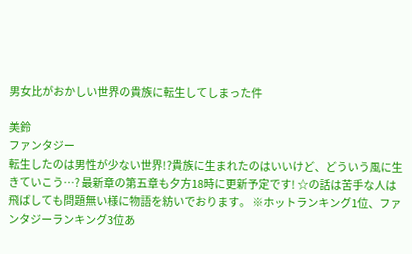男女比がおかしい世界の貴族に転生してしまった件

美鈴
ファンタジー
転生したのは男性が少ない世界!?貴族に生まれたのはいいけど、どういう風に生きていこう…? 最新章の第五章も夕方18時に更新予定です! ☆の話は苦手な人は飛ばしても問題無い様に物語を紡いでおります。 ※ホットランキング1位、ファンタジーランキング3位あ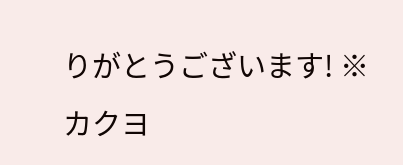りがとうございます! ※カクヨ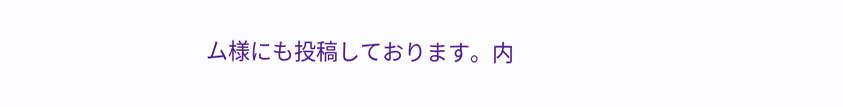ム様にも投稿しております。内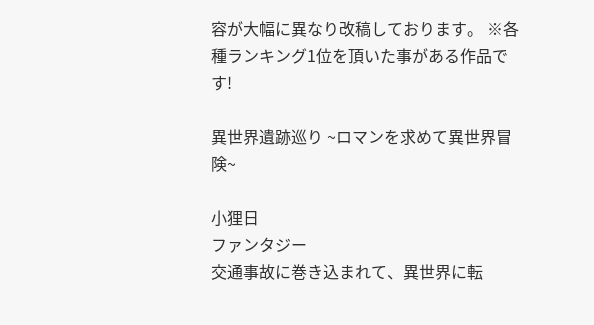容が大幅に異なり改稿しております。 ※各種ランキング1位を頂いた事がある作品です!

異世界遺跡巡り ~ロマンを求めて異世界冒険~

小狸日
ファンタジー
交通事故に巻き込まれて、異世界に転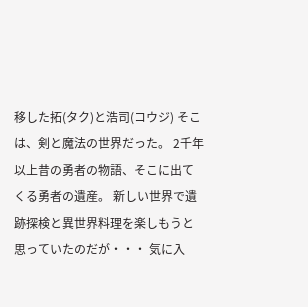移した拓(タク)と浩司(コウジ) そこは、剣と魔法の世界だった。 2千年以上昔の勇者の物語、そこに出てくる勇者の遺産。 新しい世界で遺跡探検と異世界料理を楽しもうと思っていたのだが・・・ 気に入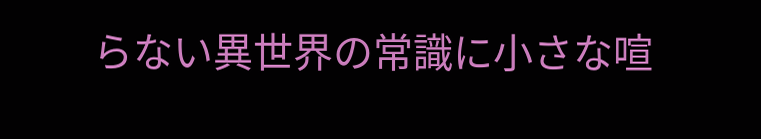らない異世界の常識に小さな喧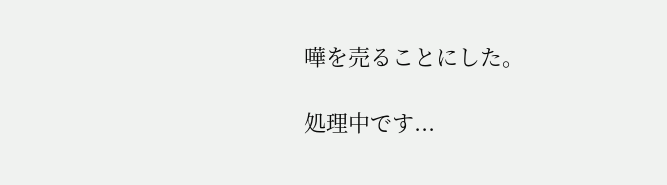嘩を売ることにした。

処理中です...